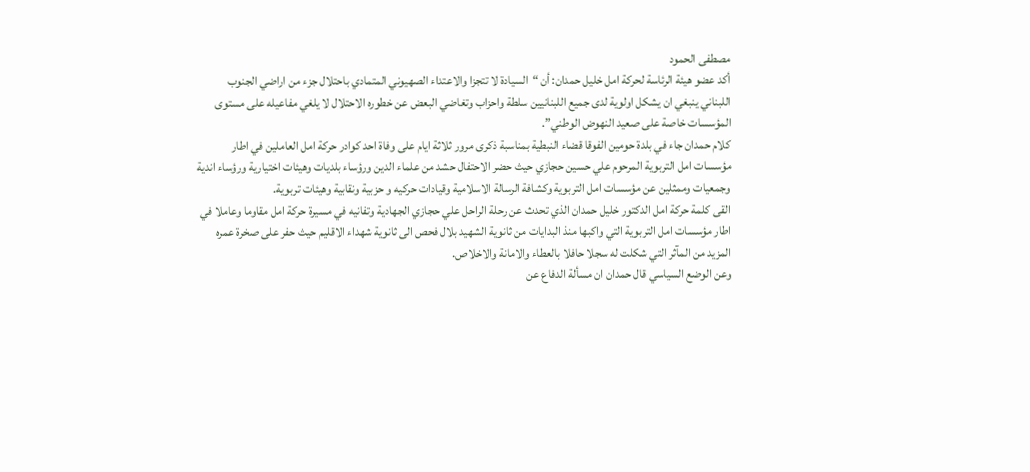مصطفى الحمود
أكد عضو هيئة الرئاسة لحركة امل خليل حمدان: أن “السيادة لا تتجزا والاعتداء الصهيوني المتمادي باحتلال جزء من اراضي الجنوب اللبناني ينبغي ان يشكل اولوية لدى جميع اللبنانيين سلطة واحزاب وتغاضي البعض عن خطوره الاحتلال لا يلغي مفاعيله على مستوى المؤسسات خاصة على صعيد النهوض الوطني”.
كلام حمدان جاء في بلدة حومين الفوقا قضاء النبطية بمناسبة ذكرى مرور ثلاثة ايام على وفاة احد كوادر حركة امل العاملين في اطار مؤسسات امل التربوية المرحوم علي حسين حجازي حيث حضر الاحتفال حشد من علماء الدين ورؤساء بلديات وهيئات اختيارية ورؤساء اندية وجمعيات وممثلين عن مؤسسات امل التربوية وكشافة الرسالة الاسلامية وقيادات حركيه و حزبية ونقابية وهيئات تربوية.
القى كلمة حركة امل الدكتور خليل حمدان الذي تحدث عن رحلة الراحل علي حجازي الجهادية وتفانيه في مسيرة حركة امل مقاوما وعاملا في اطار مؤسسات امل التربوية التي واكبها منذ البدايات من ثانوية الشهيد بلال فحص الى ثانوية شهداء الاقليم حيث حفر على صخرة عمره المزيد من المآثر التي شكلت له سجلا حافلا بالعطاء والامانة والاخلاص.
وعن الوضع السياسي قال حمدان ان مسألة الدفاع عن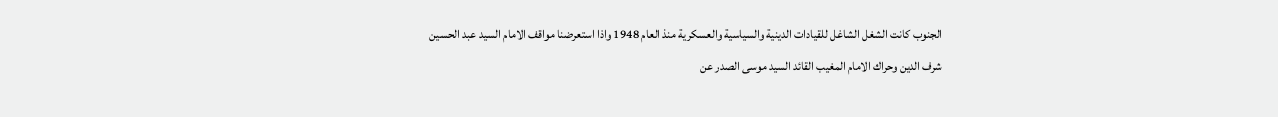الجنوب كانت الشغل الشاغل للقيادات الدينية والسياسية والعسكرية منذ العام 1948 واذا استعرضنا مواقف الامام السيد عبد الحسين شرف الدين وحراك الامام المغيب القائد السيد موسى الصدر عن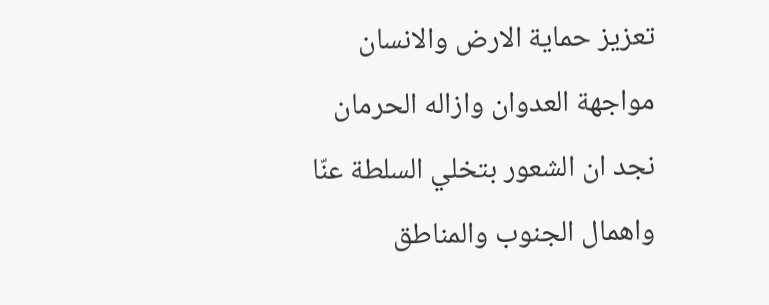تعزيز حماية الارض والانسان مواجهة العدوان وازاله الحرمان نجد ان الشعور بتخلي السلطة عنّا واهمال الجنوب والمناطق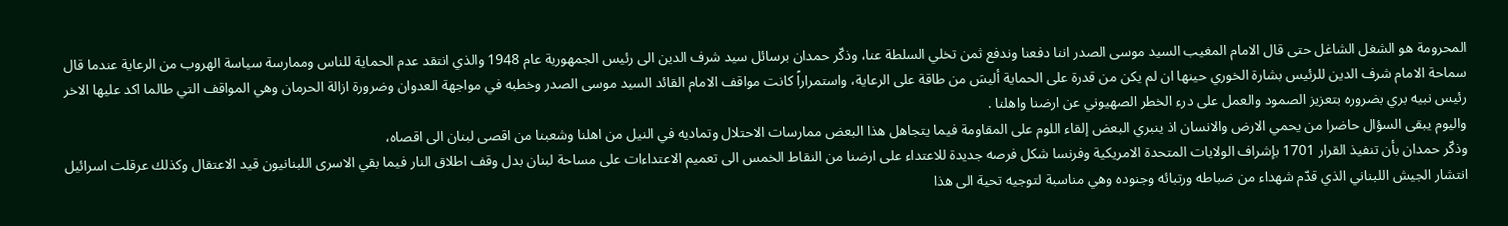المحرومة هو الشغل الشاغل حتى قال الامام المغيب السيد موسى الصدر اننا دفعنا وندفع ثمن تخلي السلطة عنا، وذكّر حمدان برسائل سيد شرف الدين الى رئيس الجمهورية عام 1948 والذي انتقد عدم الحماية للناس وممارسة سياسة الهروب من الرعاية عندما قال سماحة الامام شرف الدين للرئيس بشارة الخوري حينها ان لم يكن من قدرة على الحماية أليسَ من طاقة على الرعاية، واستمراراً كانت مواقف الامام القائد السيد موسى الصدر وخطبه في مواجهة العدوان وضرورة ازالة الحرمان وهي المواقف التي طالما اكد عليها الاخر رئيس نبيه بري بضروره بتعزيز الصمود والعمل على درء الخطر الصهيوني عن ارضنا واهلنا .
واليوم يبقى السؤال حاضرا من يحمي الارض والانسان اذ ينبري البعض إلقاء اللوم على المقاومة فيما يتجاهل هذا البعض ممارسات الاحتلال وتماديه في النيل من اهلنا وشعبنا من اقصى لبنان الى اقصاه،
وذكّر حمدان بأن تنفيذ القرار 1701 بإشراف الولايات المتحدة الامريكية وفرنسا شكل فرصه جديدة للاعتداء على ارضنا من النقاط الخمس الى تعميم الاعتداءات على مساحة لبنان بدل وقف اطلاق النار فيما بقي الاسرى اللبنانيون قيد الاعتقال وكذلك عرقلت اسرائيل انتشار الجيش اللبناني الذي قدّم شهداء من ضباطه ورتبائه وجنوده وهي مناسبة لتوجيه تحية الى هذا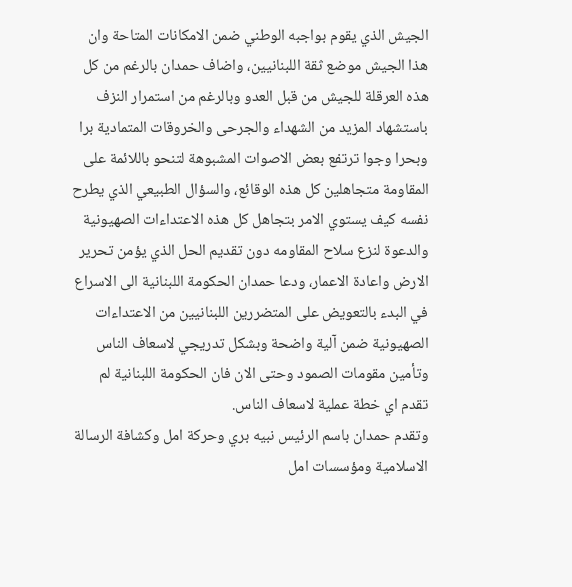الجيش الذي يقوم بواجبه الوطني ضمن الامكانات المتاحة وان هذا الجيش موضع ثقة اللبنانيين، واضاف حمدان بالرغم من كل هذه العرقلة للجيش من قبل العدو وبالرغم من استمرار النزف باستشهاد المزيد من الشهداء والجرحى والخروقات المتمادية برا وبحرا وجوا ترتفع بعض الاصوات المشبوهة لتنحو باللائمة على المقاومة متجاهلين كل هذه الوقائع، والسؤال الطبيعي الذي يطرح نفسه كيف يستوي الامر بتجاهل كل هذه الاعتداءات الصهيونية والدعوة لنزع سلاح المقاومه دون تقديم الحل الذي يؤمن تحرير الارض واعادة الاعمار، ودعا حمدان الحكومة اللبنانية الى الاسراع في البدء بالتعويض على المتضررين اللبنانيين من الاعتداءات الصهيونية ضمن آلية واضحة وبشكل تدريجي لاسعاف الناس وتأمين مقومات الصمود وحتى الان فان الحكومة اللبنانية لم تقدم اي خطة عملية لاسعاف الناس.
وتقدم حمدان باسم الرئيس نبيه بري وحركة امل وكشافة الرسالة الاسلامية ومؤسسات امل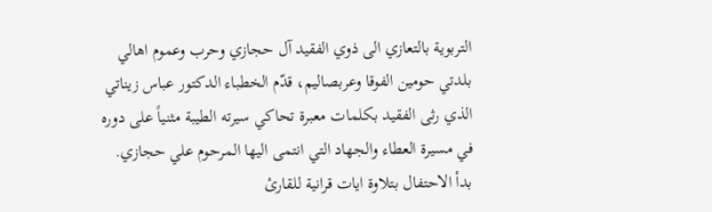التربوية بالتعازي الى ذوي الفقيد آل حجازي وحرب وعموم اهالي بلدتي حومين الفوقا وعربصاليم، قدّم الخطباء الدكتور عباس زيناتي الذي رثى الفقيد بكلمات معبرة تحاكي سيرته الطيبة مثنياً على دوره في مسيرة العطاء والجهاد التي انتمى اليها المرحوم علي حجازي.
بدأ الاحتفال بتلاوة ايات قرانية للقارئ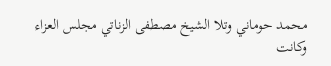محمد حوماني وتلا الشيخ مصطفى الزناتي مجلس العزاء وكانت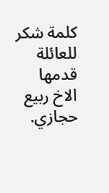كلمة شكر للعائلة قدمها الاخ ربيع حجازي.